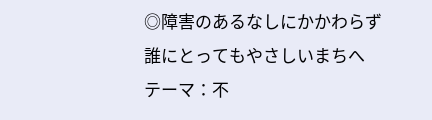◎障害のあるなしにかかわらず誰にとってもやさしいまちへ
テーマ：不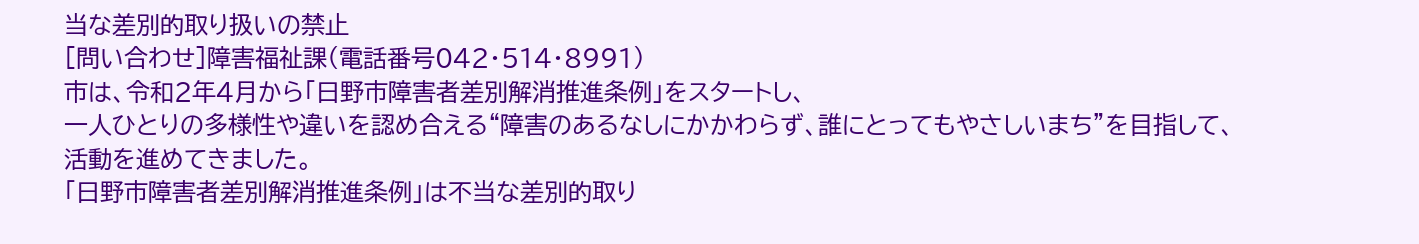当な差別的取り扱いの禁止
[問い合わせ]障害福祉課（電話番号042・514・8991）
市は、令和2年4月から「日野市障害者差別解消推進条例」をスタートし、
一人ひとりの多様性や違いを認め合える“障害のあるなしにかかわらず、誰にとってもやさしいまち”を目指して、
活動を進めてきました。
「日野市障害者差別解消推進条例」は不当な差別的取り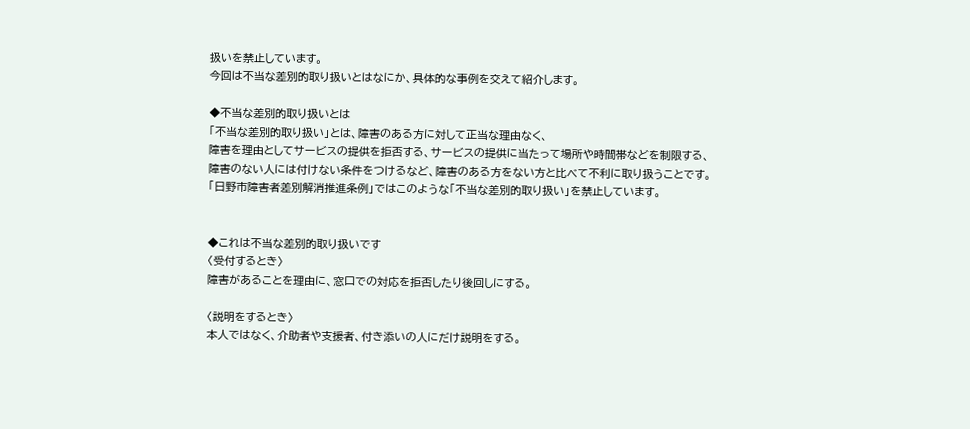扱いを禁止しています。
今回は不当な差別的取り扱いとはなにか、具体的な事例を交えて紹介します。

◆不当な差別的取り扱いとは
「不当な差別的取り扱い」とは、障害のある方に対して正当な理由なく、
障害を理由としてサービスの提供を拒否する、サービスの提供に当たって場所や時間帯などを制限する、
障害のない人には付けない条件をつけるなど、障害のある方をない方と比べて不利に取り扱うことです。
「日野市障害者差別解消推進条例」ではこのような「不当な差別的取り扱い」を禁止しています。


◆これは不当な差別的取り扱いです
〈受付するとき〉
障害があることを理由に、窓口での対応を拒否したり後回しにする。

〈説明をするとき〉
本人ではなく、介助者や支援者、付き添いの人にだけ説明をする。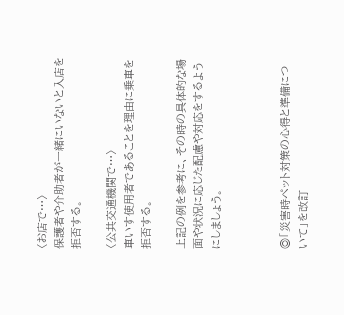〈お店で…〉
保護者や介助者が一緒にいないと入店を拒否する。

〈公共交通機関で…〉
車いす使用者であることを理由に乗車を拒否する。

上記の例を参考に、その時の具体的な場面や状況に応じた配慮や対応をするようにしましょう。



◎「災害時ペット対策の心得と準備について」を改訂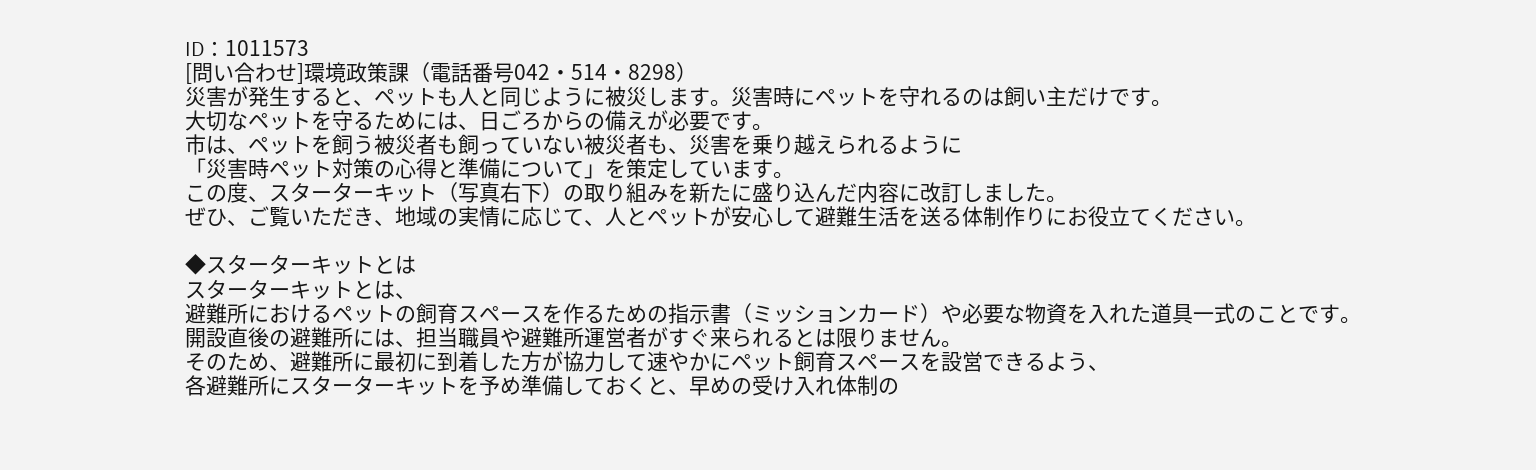ID：1011573
[問い合わせ]環境政策課（電話番号042・514・8298）
災害が発生すると、ペットも人と同じように被災します。災害時にペットを守れるのは飼い主だけです。
大切なペットを守るためには、日ごろからの備えが必要です。
市は、ペットを飼う被災者も飼っていない被災者も、災害を乗り越えられるように
「災害時ペット対策の心得と準備について」を策定しています。
この度、スターターキット（写真右下）の取り組みを新たに盛り込んだ内容に改訂しました。
ぜひ、ご覧いただき、地域の実情に応じて、人とペットが安心して避難生活を送る体制作りにお役立てください。

◆スターターキットとは
スターターキットとは、
避難所におけるペットの飼育スペースを作るための指示書（ミッションカード）や必要な物資を入れた道具一式のことです。
開設直後の避難所には、担当職員や避難所運営者がすぐ来られるとは限りません。
そのため、避難所に最初に到着した方が協力して速やかにペット飼育スペースを設営できるよう、
各避難所にスターターキットを予め準備しておくと、早めの受け入れ体制の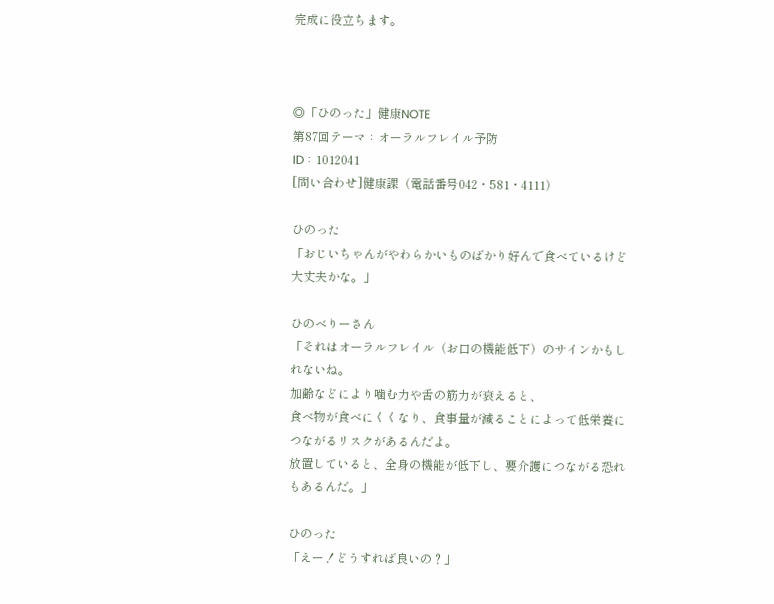完成に役立ちます。



◎「ひのった」健康NOTE
第87回テーマ：オーラルフレイル予防
ID：1012041
[問い合わせ]健康課（電話番号042・581・4111）

ひのった
「おじいちゃんがやわらかいものばかり好んで食べているけど大丈夫かな。」

ひのべりーさん
「それはオーラルフレイル（お口の機能低下）のサインかもしれないね。
加齢などにより噛む力や舌の筋力が衰えると、
食べ物が食べにくくなり、食事量が減ることによって低栄養につながるリスクがあるんだよ。
放置していると、全身の機能が低下し、要介護につながる恐れもあるんだ。」

ひのった
「えー！どうすれば良いの？」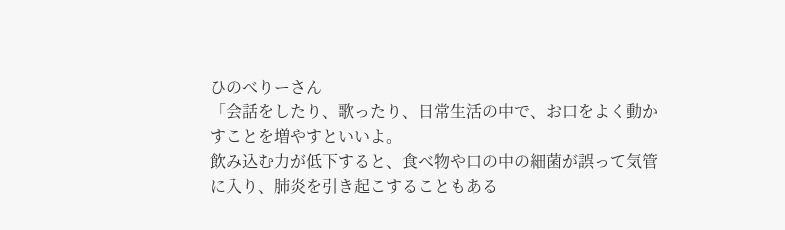ひのべりーさん
「会話をしたり、歌ったり、日常生活の中で、お口をよく動かすことを増やすといいよ。
飲み込む力が低下すると、食べ物や口の中の細菌が誤って気管に入り、肺炎を引き起こすることもある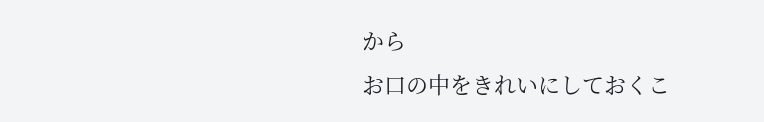から
お口の中をきれいにしておくこ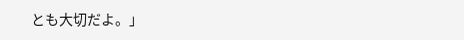とも大切だよ。」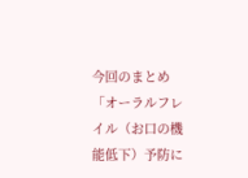今回のまとめ
「オーラルフレイル（お口の機能低下）予防に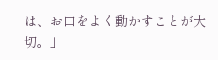は、お口をよく動かすことが大切。」